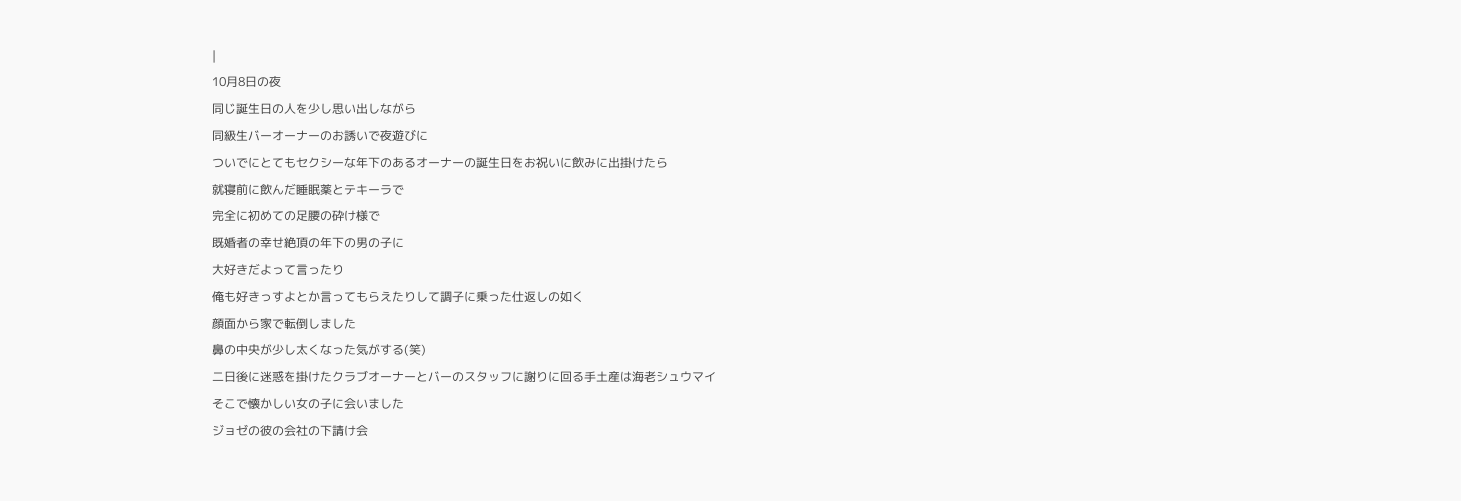|
10月8日の夜
同じ誕生日の人を少し思い出しながら
同級生バーオーナーのお誘いで夜遊びに
ついでにとてもセクシーな年下のあるオーナーの誕生日をお祝いに飲みに出掛けたら
就寝前に飲んだ睡眠薬とテキーラで
完全に初めての足腰の砕け様で
既婚者の幸せ絶頂の年下の男の子に
大好きだよって言ったり
俺も好きっすよとか言ってもらえたりして調子に乗った仕返しの如く
顔面から家で転倒しました
鼻の中央が少し太くなった気がする(笑)
二日後に迷惑を掛けたクラブオーナーとバーのスタッフに謝りに回る手土産は海老シュウマイ
そこで懐かしい女の子に会いました
ジョゼの彼の会社の下請け会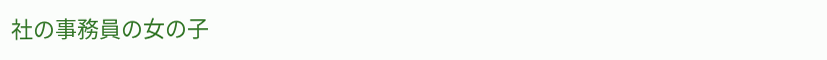社の事務員の女の子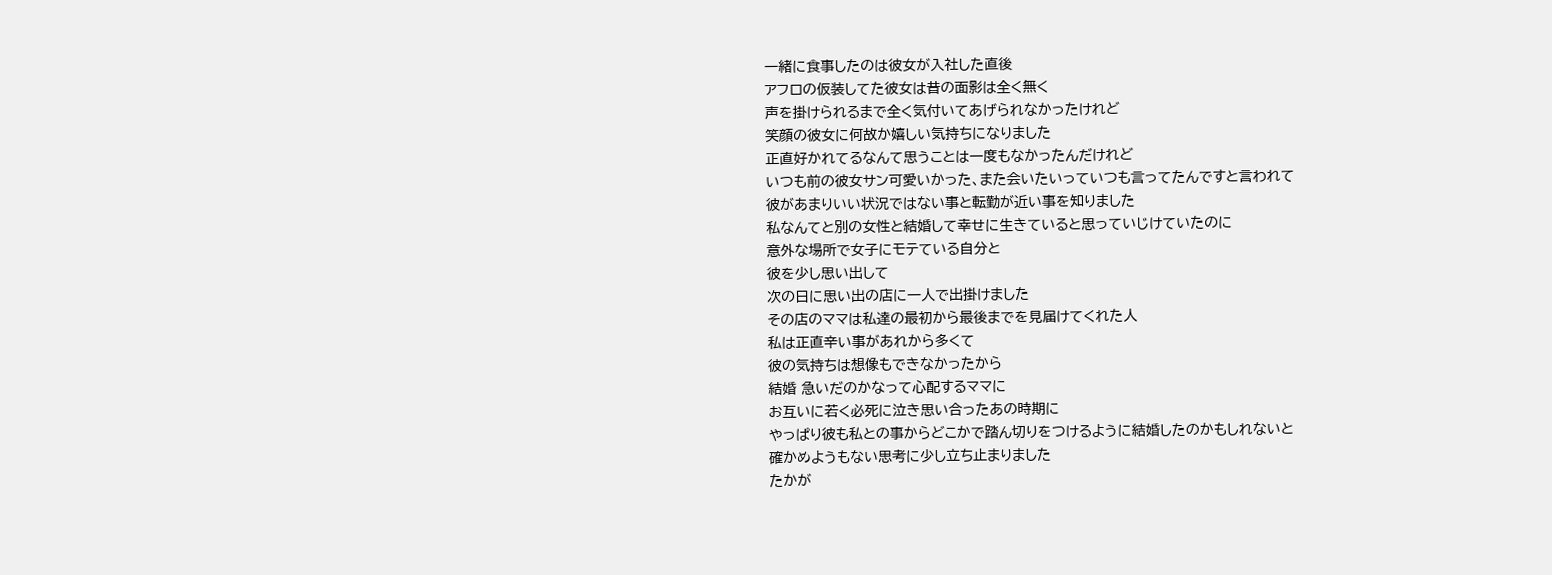一緒に食事したのは彼女が入社した直後
アフロの仮装してた彼女は昔の面影は全く無く
声を掛けられるまで全く気付いてあげられなかったけれど
笑顔の彼女に何故か嬉しい気持ちになりました
正直好かれてるなんて思うことは一度もなかったんだけれど
いつも前の彼女サン可愛いかった、また会いたいっていつも言ってたんですと言われて
彼があまりいい状況ではない事と転勤が近い事を知りました
私なんてと別の女性と結婚して幸せに生きていると思っていじけていたのに
意外な場所で女子にモテている自分と
彼を少し思い出して
次の日に思い出の店に一人で出掛けました
その店のママは私達の最初から最後までを見届けてくれた人
私は正直辛い事があれから多くて
彼の気持ちは想像もできなかったから
結婚 急いだのかなって心配するママに
お互いに若く必死に泣き思い合ったあの時期に
やっぱり彼も私との事からどこかで踏ん切りをつけるように結婚したのかもしれないと
確かめようもない思考に少し立ち止まりました
たかが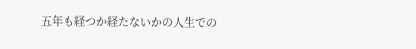五年も経つか経たないかの人生での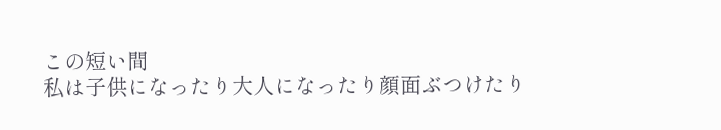この短い間
私は子供になったり大人になったり顔面ぶつけたり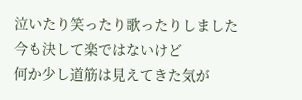泣いたり笑ったり歌ったりしました
今も決して楽ではないけど
何か少し道筋は見えてきた気が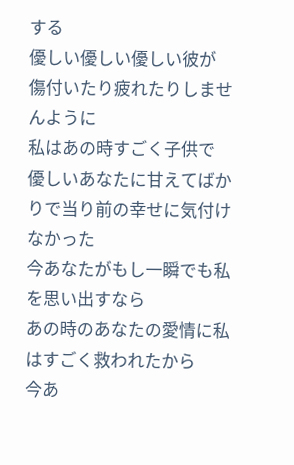する
優しい優しい優しい彼が
傷付いたり疲れたりしませんように
私はあの時すごく子供で
優しいあなたに甘えてばかりで当り前の幸せに気付けなかった
今あなたがもし一瞬でも私を思い出すなら
あの時のあなたの愛情に私はすごく救われたから
今あ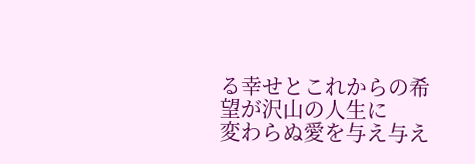る幸せとこれからの希望が沢山の人生に
変わらぬ愛を与え与え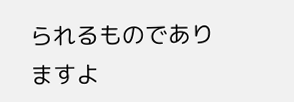られるものでありますよ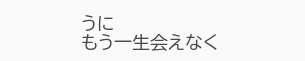うに
もう一生会えなく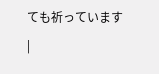ても祈っています
|